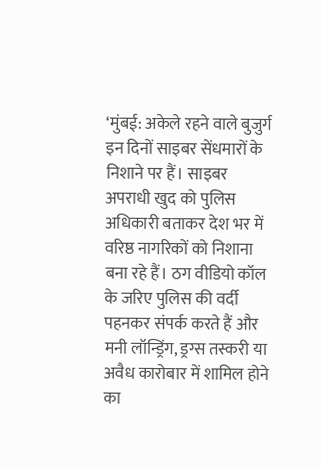‘मुंबई: अकेले रहने वाले बुजुर्ग इन दिनों साइबर सेंधमारों के निशाने पर हैं। साइबर अपराधी खुद को पुलिस अधिकारी बताकर देश भर में वरिष्ठ नागरिकों को निशाना बना रहे हैं। ठग वीडियो कॉल के जरिए पुलिस की वर्दी पहनकर संपर्क करते हैं और मनी लॉन्ड्रिंग, ड्रग्स तस्करी या अवैध कारोबार में शामिल होने का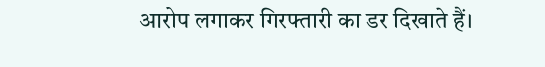आरोप लगाकर गिरफ्तारी का डर दिखाते हैं।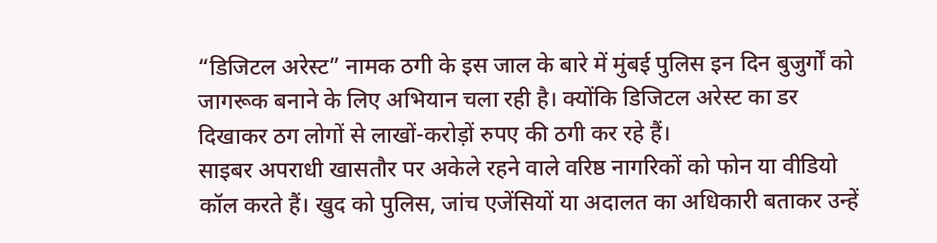“डिजिटल अरेस्ट” नामक ठगी के इस जाल के बारे में मुंबई पुलिस इन दिन बुजुर्गों को जागरूक बनाने के लिए अभियान चला रही है। क्योंकि डिजिटल अरेस्ट का डर दिखाकर ठग लोगों से लाखों-करोड़ों रुपए की ठगी कर रहे हैं।
साइबर अपराधी खासतौर पर अकेले रहने वाले वरिष्ठ नागरिकों को फोन या वीडियो कॉल करते हैं। खुद को पुलिस, जांच एजेंसियों या अदालत का अधिकारी बताकर उन्हें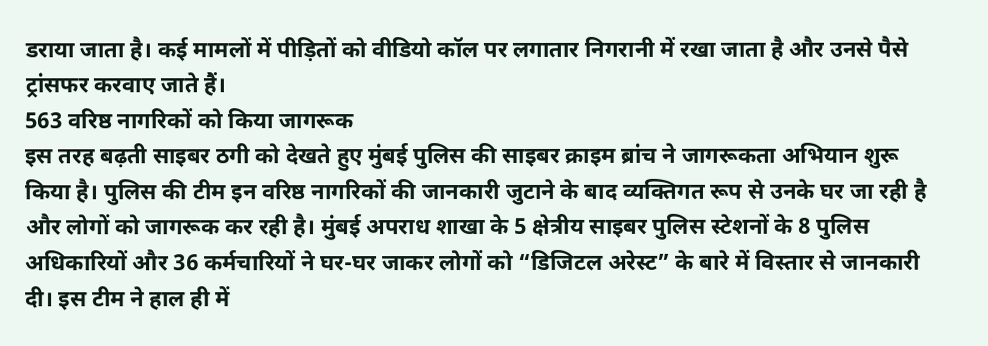डराया जाता है। कई मामलों में पीड़ितों को वीडियो कॉल पर लगातार निगरानी में रखा जाता है और उनसे पैसे ट्रांसफर करवाए जाते हैं।
563 वरिष्ठ नागरिकों को किया जागरूक
इस तरह बढ़ती साइबर ठगी को देखते हुए मुंबई पुलिस की साइबर क्राइम ब्रांच ने जागरूकता अभियान शुरू किया है। पुलिस की टीम इन वरिष्ठ नागरिकों की जानकारी जुटाने के बाद व्यक्तिगत रूप से उनके घर जा रही है और लोगों को जागरूक कर रही है। मुंबई अपराध शाखा के 5 क्षेत्रीय साइबर पुलिस स्टेशनों के 8 पुलिस अधिकारियों और 36 कर्मचारियों ने घर-घर जाकर लोगों को “डिजिटल अरेस्ट” के बारे में विस्तार से जानकारी दी। इस टीम ने हाल ही में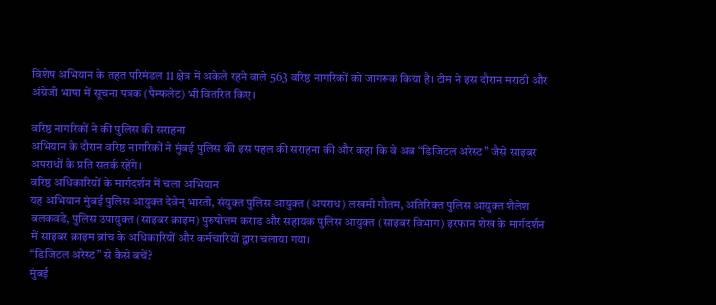विशेष अभियान के तहत परिमंडल 11 क्षेत्र में अकेले रहने वाले 563 वरिष्ठ नागरिकों को जागरूक किया है। टीम ने इस दौरान मराठी और अंग्रेजी भाषा में सूचना पत्रक (पैम्फलेट) भी वितरित किए।

वरिष्ठ नागरिकों ने की पुलिस की सराहना
अभियान के दौरान वरिष्ठ नागरिकों ने मुंबई पुलिस की इस पहल की सराहना की और कहा कि वे अब “डिजिटल अरेस्ट” जैसे साइबर अपराधों के प्रति सतर्क रहेंगे।
वरिष्ठ अधिकारियों के मार्गदर्शन में चला अभियान
यह अभियान मुंबई पुलिस आयुक्त देवेन् भारती, संयुक्त पुलिस आयुक्त (अपराध) लखमी गौतम, अतिरिक्त पुलिस आयुक्त शैलेश बलकवडे, पुलिस उपायुक्त (साइबर क्राइम) पुरुषोत्तम कराड और सहायक पुलिस आयुक्त (साइबर विभाग) इरफान शेख के मार्गदर्शन में साइबर क्राइम ब्रांच के अधिकारियों और कर्मचारियों द्वारा चलाया गया।
“डिजिटल अरेस्ट” से कैसे बचें?
मुंबई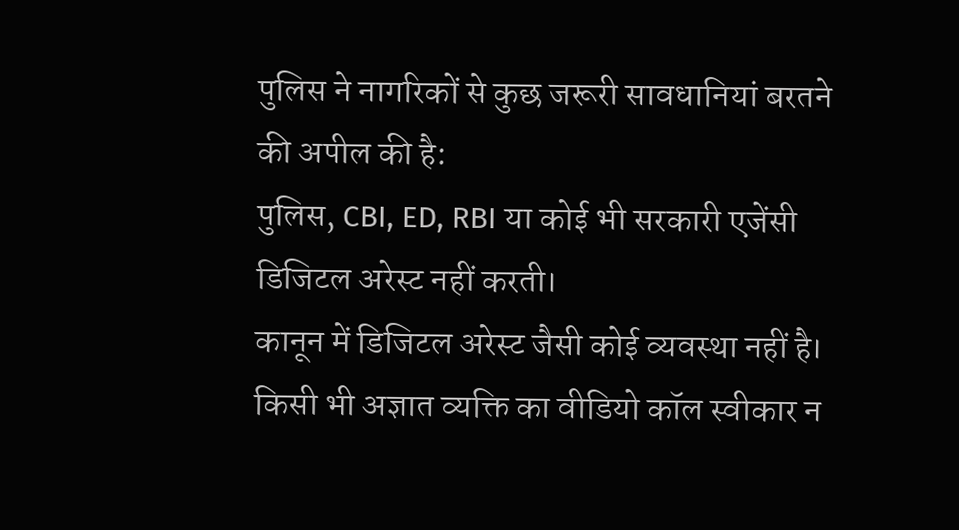पुलिस ने नागरिकों से कुछ जरूरी सावधानियां बरतने की अपील की है:
पुलिस, CBI, ED, RBI या कोई भी सरकारी एजेंसी डिजिटल अरेस्ट नहीं करती।
कानून में डिजिटल अरेस्ट जैसी कोई व्यवस्था नहीं है।
किसी भी अज्ञात व्यक्ति का वीडियो कॉल स्वीकार न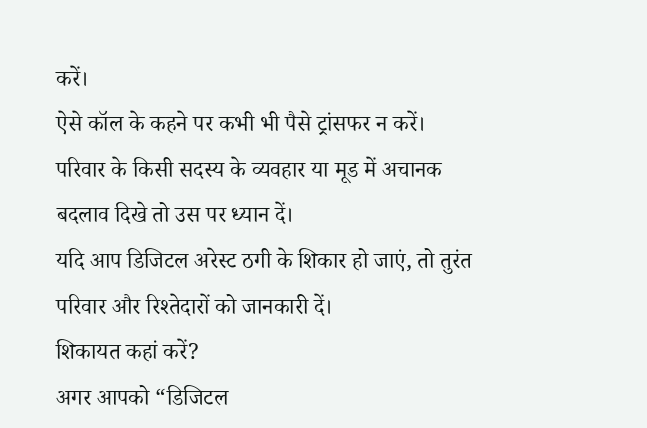करें।
ऐसे कॉल के कहने पर कभी भी पैसे ट्रांसफर न करें।
परिवार के किसी सदस्य के व्यवहार या मूड में अचानक बदलाव दिखे तो उस पर ध्यान दें।
यदि आप डिजिटल अरेस्ट ठगी के शिकार हो जाएं, तो तुरंत परिवार और रिश्तेदारों को जानकारी दें।
शिकायत कहां करें?
अगर आपको “डिजिटल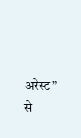अरेस्ट” से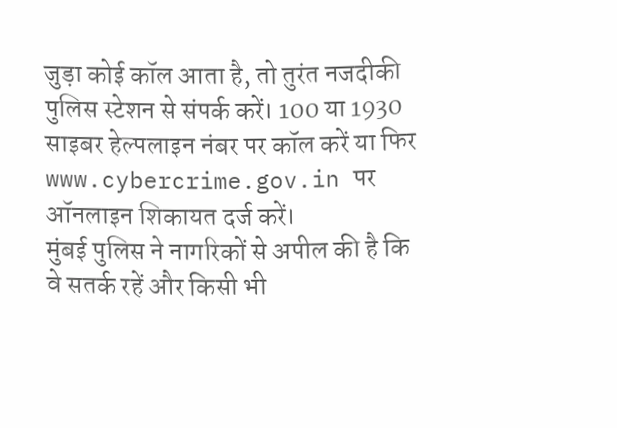जुड़ा कोई कॉल आता है, तो तुरंत नजदीकी पुलिस स्टेशन से संपर्क करें। 100 या 1930 साइबर हेल्पलाइन नंबर पर कॉल करें या फिर www.cybercrime.gov.in पर ऑनलाइन शिकायत दर्ज करें।
मुंबई पुलिस ने नागरिकों से अपील की है कि वे सतर्क रहें और किसी भी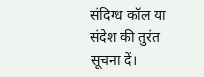संदिग्ध कॉल या संदेश की तुरंत सूचना दें।